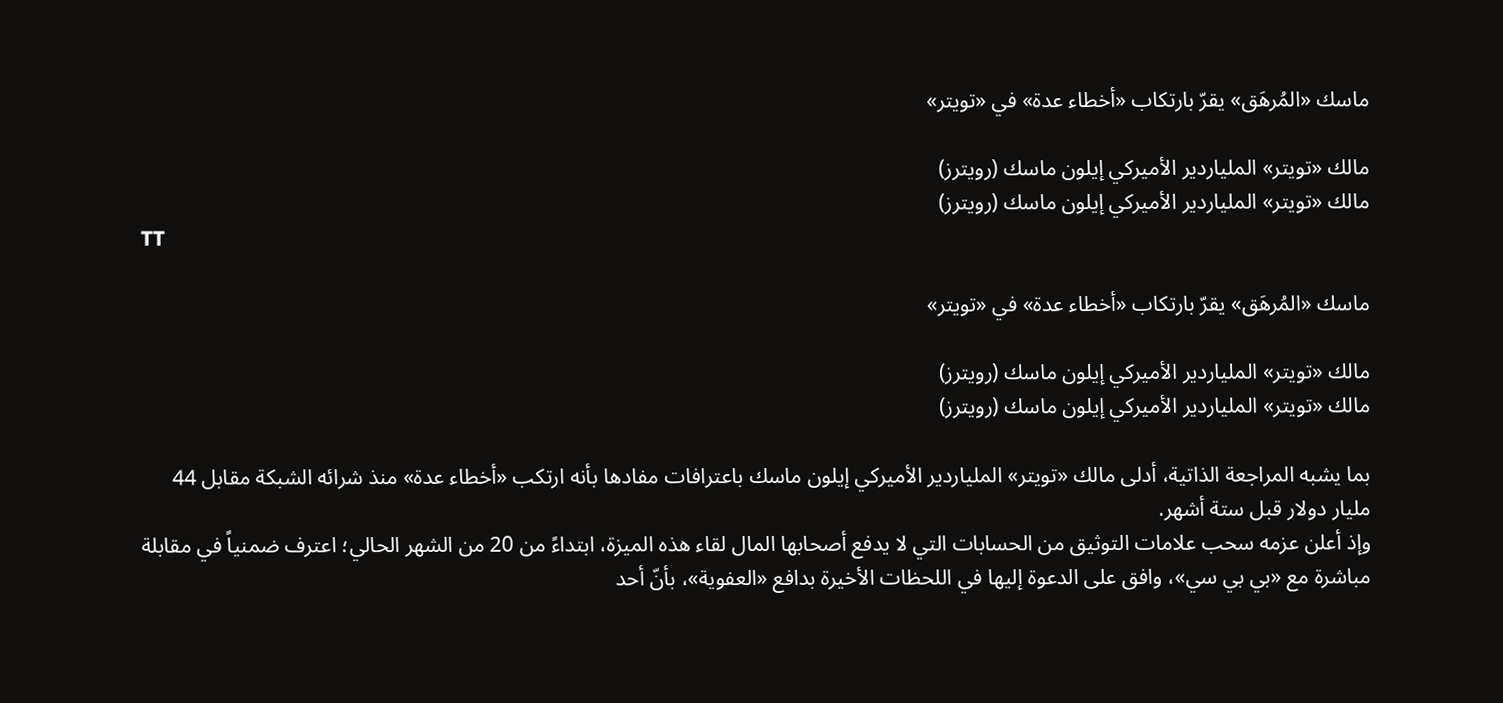ماسك «المُرهَق» يقرّ بارتكاب «أخطاء عدة» في «تويتر»

مالك «تويتر» الملياردير الأميركي إيلون ماسك (رويترز)
مالك «تويتر» الملياردير الأميركي إيلون ماسك (رويترز)
TT

ماسك «المُرهَق» يقرّ بارتكاب «أخطاء عدة» في «تويتر»

مالك «تويتر» الملياردير الأميركي إيلون ماسك (رويترز)
مالك «تويتر» الملياردير الأميركي إيلون ماسك (رويترز)

بما يشبه المراجعة الذاتية، أدلى مالك «تويتر» الملياردير الأميركي إيلون ماسك باعترافات مفادها بأنه ارتكب «أخطاء عدة» منذ شرائه الشبكة مقابل 44 مليار دولار قبل ستة أشهر.
وإذ أعلن عزمه سحب علامات التوثيق من الحسابات التي لا يدفع أصحابها المال لقاء هذه الميزة، ابتداءً من 20 من الشهر الحالي؛ اعترف ضمنياً في مقابلة مباشرة مع «بي بي سي»، وافق على الدعوة إليها في اللحظات الأخيرة بدافع «العفوية»، بأنّ أحد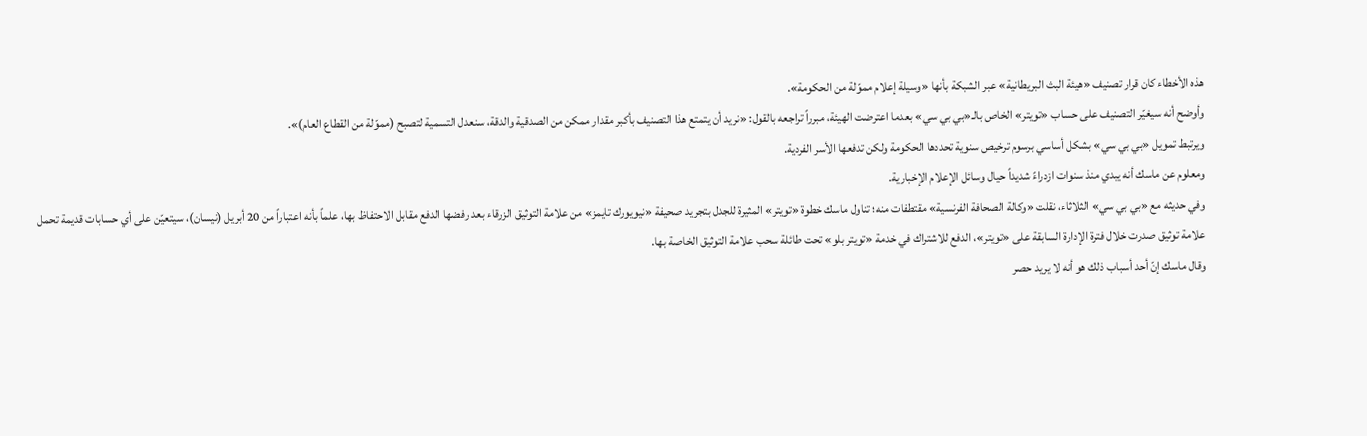هذه الأخطاء كان قرار تصنيف «هيئة البث البريطانية» عبر الشبكة بأنها «وسيلة إعلام مموّلة من الحكومة».
وأوضح أنه سيغيّر التصنيف على حساب «تويتر» الخاص بالـ«بي بي سي» بعدما اعترضت الهيئة، مبرراً تراجعه بالقول: «نريد أن يتمتع هذا التصنيف بأكبر مقدار ممكن من الصدقية والدقة، سنعدل التسمية لتصبح (مموّلة من القطاع العام)».
ويرتبط تمويل «بي بي سي» بشكل أساسي برسوم ترخيص سنوية تحددها الحكومة ولكن تدفعها الأسر الفردية.
ومعلوم عن ماسك أنه يبدي منذ سنوات ازدراءً شديداً حيال وسائل الإعلام الإخبارية.
وفي حديثه مع «بي بي سي» الثلاثاء، نقلت «وكالة الصحافة الفرنسية» مقتطفات منه؛ تناول ماسك خطوة «تويتر» المثيرة للجدل بتجريد صحيفة «نيويورك تايمز» من علامة التوثيق الزرقاء بعد رفضها الدفع مقابل الاحتفاظ بها، علماً بأنه اعتباراً من 20 أبريل (نيسان)، سيتعيّن على أي حسابات قديمة تحمل علامة توثيق صدرت خلال فترة الإدارة السابقة على «تويتر»، الدفع للاشتراك في خدمة «تويتر بلو» تحت طائلة سحب علامة التوثيق الخاصة بها.
وقال ماسك إنّ أحد أسباب ذلك هو أنه لا يريد حصر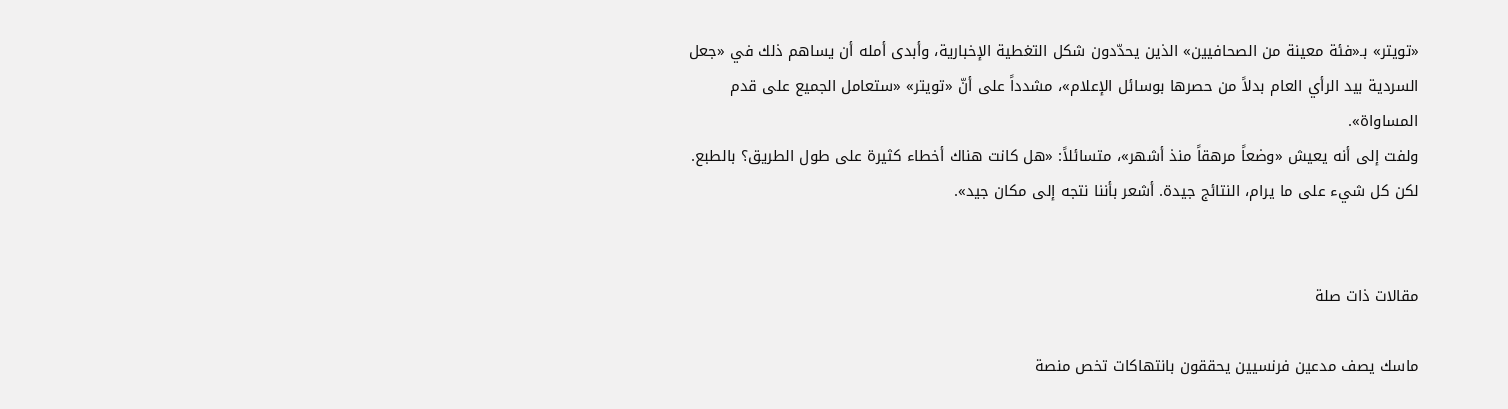«تويتر» بـ«فئة معينة من الصحافيين» الذين يحدّدون شكل التغطية الإخبارية، وأبدى أمله أن يساهم ذلك في «جعل السردية بيد الرأي العام بدلاً من حصرها بوسائل الإعلام»، مشدداً على أنّ «تويتر» «ستعامل الجميع على قدم المساواة».
ولفت إلى أنه يعيش «وضعاً مرهقاً منذ أشهر»، متسائلاً: «هل كانت هناك أخطاء كثيرة على طول الطريق؟ بالطبع. لكن كل شيء على ما يرام، النتائج جيدة. أشعر بأننا نتجه إلى مكان جيد».


مقالات ذات صلة

ماسك يصف مدعين فرنسيين يحققون بانتهاكات تخص منصة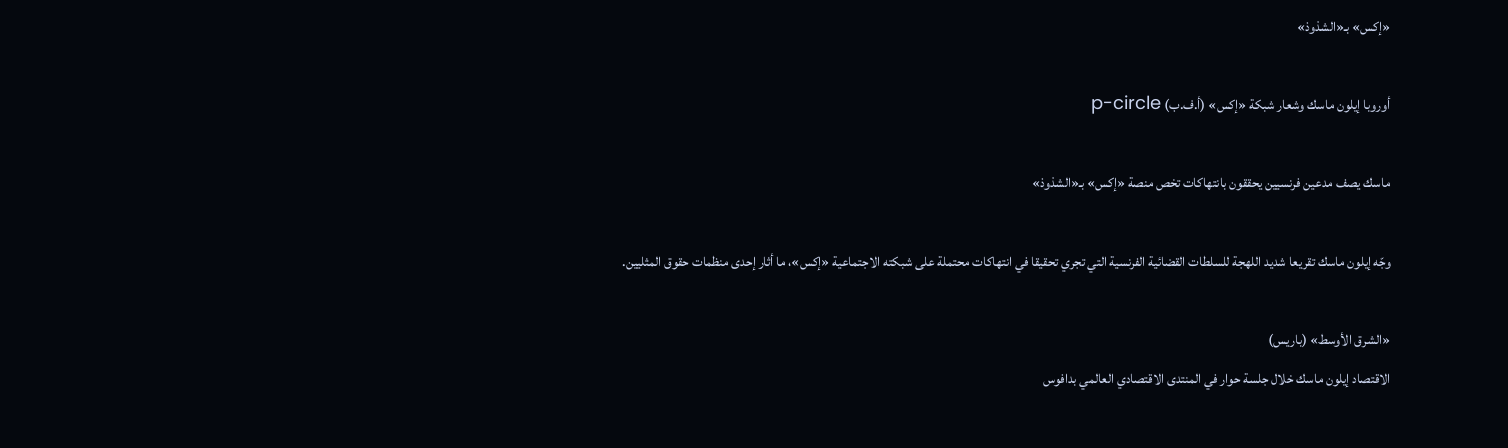«إكس» بـ«الشذوذ»

أوروبا إيلون ماسك وشعار شبكة «إكس» (أ.ف.ب) p-circle

ماسك يصف مدعين فرنسيين يحققون بانتهاكات تخص منصة «إكس» بـ«الشذوذ»

وجّه إيلون ماسك تقريعا شديد اللهجة للسلطات القضائية الفرنسية التي تجري تحقيقا في انتهاكات محتملة على شبكته الاجتماعية «إكس»، ما أثار إحدى منظمات حقوق المثليين.

«الشرق الأوسط» (باريس)
الاقتصاد إيلون ماسك خلال جلسة حوار في المنتدى الاقتصادي العالمي بدافوس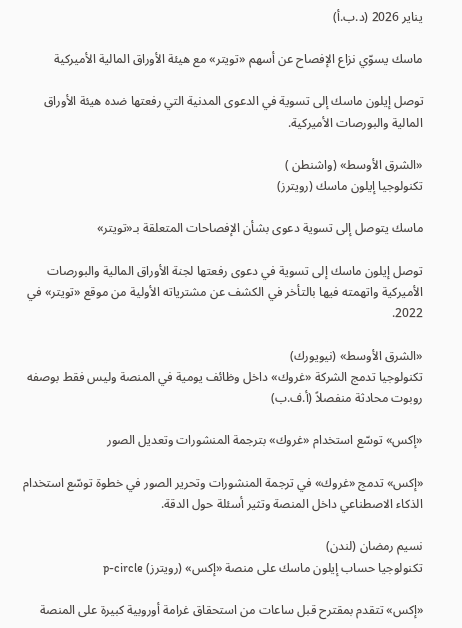يناير 2026 (د.ب.أ)

ماسك يسوّي نزاع الإفصاح عن أسهم «تويتر» مع هيئة الأوراق المالية الأميركية

توصل إيلون ماسك إلى تسوية في الدعوى المدنية التي رفعتها ضده هيئة الأوراق المالية والبورصات الأميركية.

«الشرق الأوسط» (واشنطن )
تكنولوجيا إيلون ماسك (رويترز)

ماسك يتوصل إلى تسوية دعوى بشأن الإفصاحات المتعلقة بـ«تويتر»

توصل إيلون ماسك إلى تسوية في دعوى رفعتها لجنة الأوراق المالية والبورصات الأميركية واتهمته فيها بالتأخر في الكشف عن مشترياته الأولية من موقع «تويتر» في 2022.

«الشرق الأوسط» (نيويورك)
تكنولوجيا تدمج الشركة «غروك» داخل وظائف يومية في المنصة وليس فقط بوصفه روبوت محادثة منفصلاً (أ.ف.ب)

«إكس» توسّع استخدام «غروك» بترجمة المنشورات وتعديل الصور

«إكس» تدمج «غروك» في ترجمة المنشورات وتحرير الصور في خطوة توسّع استخدام الذكاء الاصطناعي داخل المنصة وتثير أسئلة حول الدقة.

نسيم رمضان (لندن)
تكنولوجيا حساب إيلون ماسك على منصة «إكس» (رويترز) p-circle

«إكس» تتقدم بمقترح قبل ساعات من استحقاق غرامة أوروبية كبيرة على المنصة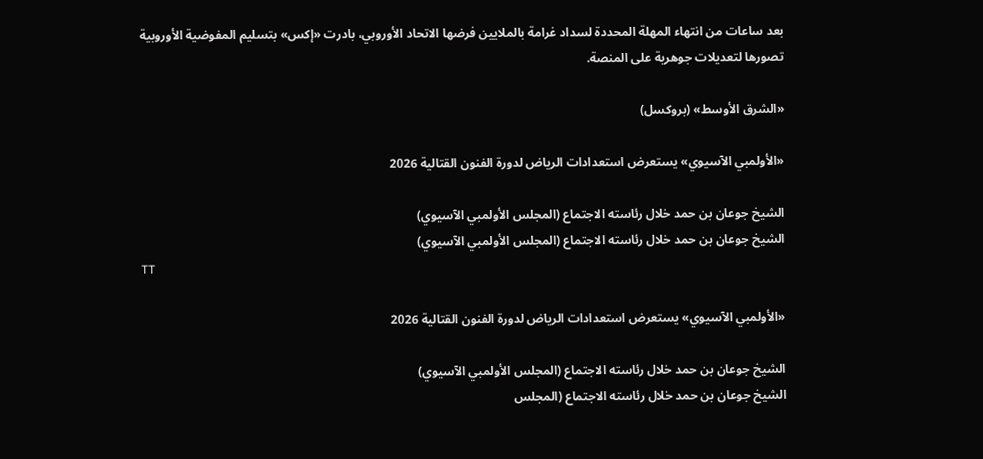بعد ساعات من انتهاء المهلة المحددة لسداد غرامة بالملايين فرضها الاتحاد الأوروبي، بادرت «إكس» بتسليم المفوضية الأوروبية تصورها لتعديلات جوهرية على المنصة.

«الشرق الأوسط» (بروكسل)

«الأولمبي الآسيوي» يستعرض استعدادات الرياض لدورة الفنون القتالية 2026

الشيخ جوعان بن حمد خلال رئاسته الاجتماع (المجلس الأولمبي الآسيوي)
الشيخ جوعان بن حمد خلال رئاسته الاجتماع (المجلس الأولمبي الآسيوي)
TT

«الأولمبي الآسيوي» يستعرض استعدادات الرياض لدورة الفنون القتالية 2026

الشيخ جوعان بن حمد خلال رئاسته الاجتماع (المجلس الأولمبي الآسيوي)
الشيخ جوعان بن حمد خلال رئاسته الاجتماع (المجلس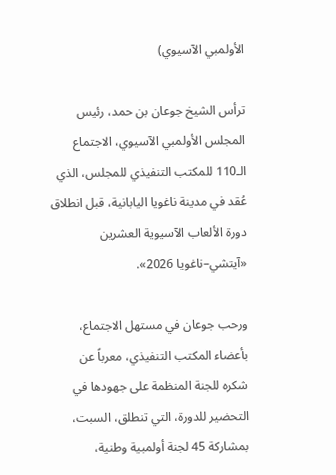الأولمبي الآسيوي)

ترأس الشيخ جوعان بن حمد، رئيس المجلس الأولمبي الآسيوي، الاجتماع الـ110 للمكتب التنفيذي للمجلس، الذي عُقد في مدينة ناغويا اليابانية، قبل انطلاق دورة الألعاب الآسيوية العشرين «آيتشي–ناغويا 2026».

ورحب جوعان في مستهل الاجتماع، بأعضاء المكتب التنفيذي، معرباً عن شكره للجنة المنظمة على جهودها في التحضير للدورة، التي تنطلق، السبت، بمشاركة 45 لجنة أولمبية وطنية،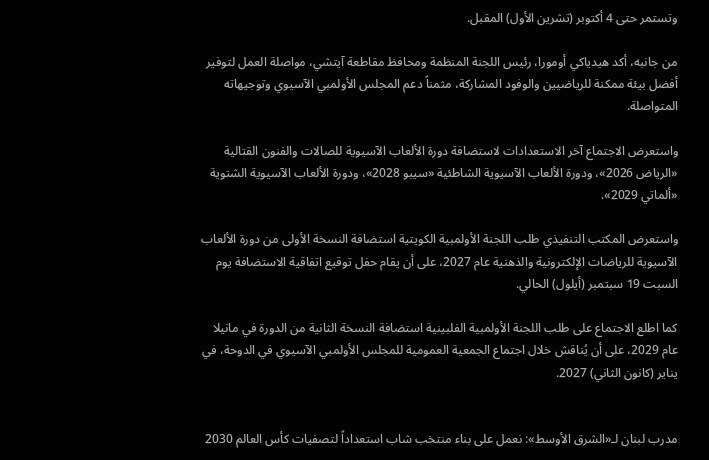وتستمر حتى 4 أكتوبر (تشرين الأول) المقبل.

من جانبه، أكد هيدياكي أومورا، رئيس اللجنة المنظمة ومحافظ مقاطعة آيتشي، مواصلة العمل لتوفير أفضل بيئة ممكنة للرياضيين والوفود المشاركة، مثمناً دعم المجلس الأولمبي الآسيوي وتوجيهاته المتواصلة.

واستعرض الاجتماع آخر الاستعدادات لاستضافة دورة الألعاب الآسيوية للصالات والفنون القتالية «الرياض 2026»، ودورة الألعاب الآسيوية الشاطئية «سيبو 2028»، ودورة الألعاب الآسيوية الشتوية «ألماتي 2029».

واستعرض المكتب التنفيذي طلب اللجنة الأولمبية الكويتية استضافة النسخة الأولى من دورة الألعاب الآسيوية للرياضات الإلكترونية والذهنية عام 2027، على أن يقام حفل توقيع اتفاقية الاستضافة يوم السبت 19 سبتمبر (أيلول) الحالي.

كما اطلع الاجتماع على طلب اللجنة الأولمبية الفلبينية استضافة النسخة الثانية من الدورة في مانيلا عام 2029، على أن يُناقش خلال اجتماع الجمعية العمومية للمجلس الأولمبي الآسيوي في الدوحة، في يناير (كانون الثاني) 2027.


مدرب لبنان لـ«الشرق الأوسط»: نعمل على بناء منتخب شاب استعداداً لتصفيات كأس العالم 2030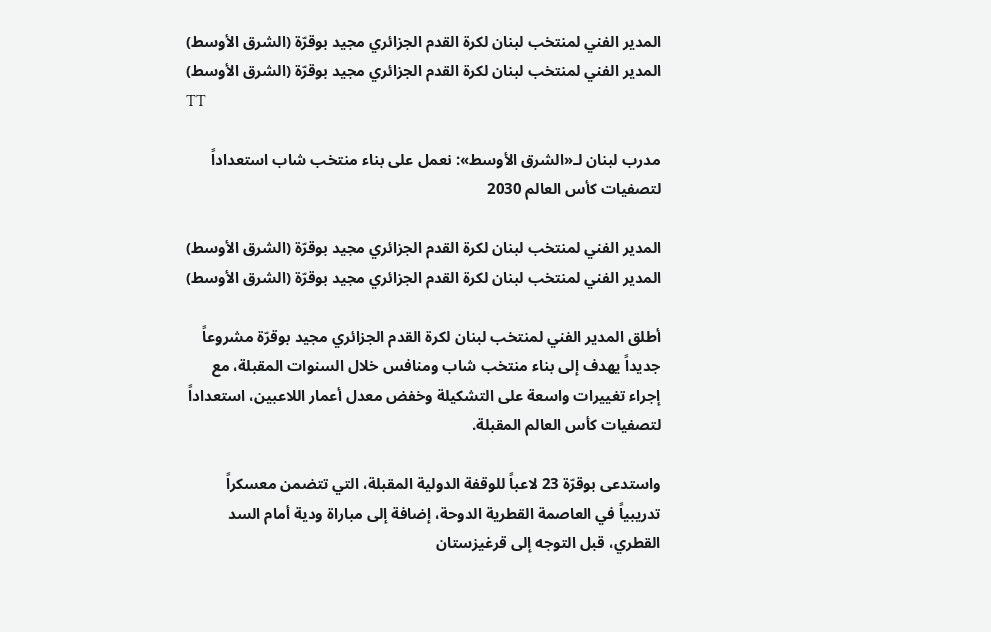المدير الفني لمنتخب لبنان لكرة القدم الجزائري مجيد بوقرّة (الشرق الأوسط)
المدير الفني لمنتخب لبنان لكرة القدم الجزائري مجيد بوقرّة (الشرق الأوسط)
TT

مدرب لبنان لـ«الشرق الأوسط»: نعمل على بناء منتخب شاب استعداداً لتصفيات كأس العالم 2030

المدير الفني لمنتخب لبنان لكرة القدم الجزائري مجيد بوقرّة (الشرق الأوسط)
المدير الفني لمنتخب لبنان لكرة القدم الجزائري مجيد بوقرّة (الشرق الأوسط)

أطلق المدير الفني لمنتخب لبنان لكرة القدم الجزائري مجيد بوقرّة مشروعاً جديداً يهدف إلى بناء منتخب شاب ومنافس خلال السنوات المقبلة، مع إجراء تغييرات واسعة على التشكيلة وخفض معدل أعمار اللاعبين، استعداداً لتصفيات كأس العالم المقبلة.

واستدعى بوقرّة 23 لاعباً للوقفة الدولية المقبلة، التي تتضمن معسكراً تدريبياً في العاصمة القطرية الدوحة، إضافة إلى مباراة ودية أمام السد القطري، قبل التوجه إلى قرغيزستان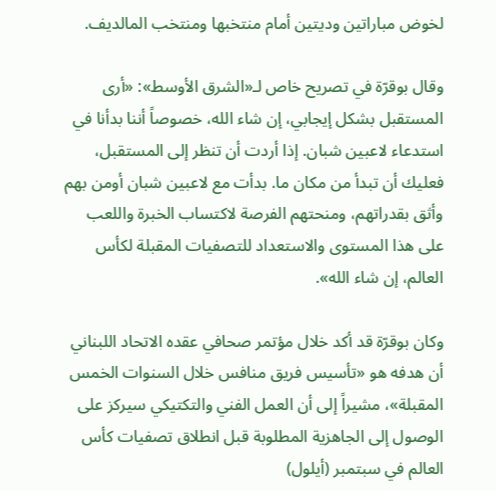لخوض مباراتين وديتين أمام منتخبها ومنتخب المالديف.

وقال بوقرّة في تصريح خاص لـ«الشرق الأوسط»: «أرى المستقبل بشكل إيجابي، إن شاء الله، خصوصاً أننا بدأنا في استدعاء لاعبين شبان. إذا أردت أن تنظر إلى المستقبل، فعليك أن تبدأ من مكان ما. بدأت مع لاعبين شبان أومن بهم وأثق بقدراتهم، ومنحتهم الفرصة لاكتساب الخبرة واللعب على هذا المستوى والاستعداد للتصفيات المقبلة لكأس العالم، إن شاء الله».

وكان بوقرّة قد أكد خلال مؤتمر صحافي عقده الاتحاد اللبناني أن هدفه هو «تأسيس فريق منافس خلال السنوات الخمس المقبلة»، مشيراً إلى أن العمل الفني والتكتيكي سيركز على الوصول إلى الجاهزية المطلوبة قبل انطلاق تصفيات كأس العالم في سبتمبر (أيلول)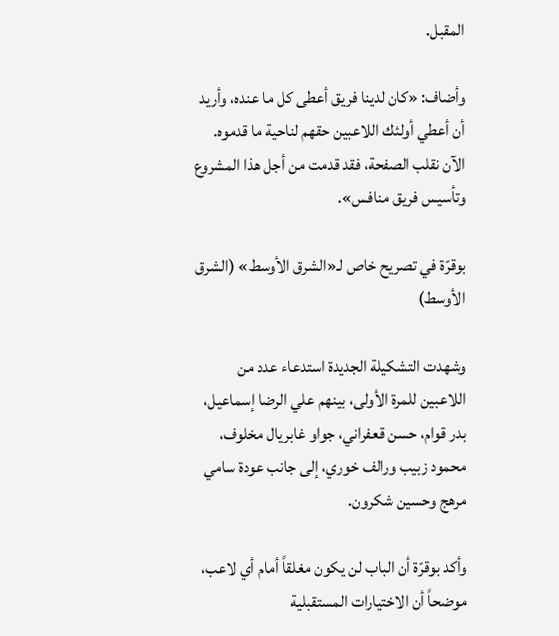المقبل.

وأضاف: «كان لدينا فريق أعطى كل ما عنده، وأريد أن أعطي أولئك اللاعبين حقهم لناحية ما قدموه. الآن نقلب الصفحة، فقد قدمت من أجل هذا المشروع وتأسيس فريق منافس».

بوقرّة في تصريح خاص لـ«الشرق الأوسط» (الشرق الأوسط)

وشهدت التشكيلة الجديدة استدعاء عدد من اللاعبين للمرة الأولى، بينهم علي الرضا إسماعيل، بدر قوام، حسن قعفراني، جواو غابريال مخلوف، محمود زبيب ورالف خوري، إلى جانب عودة سامي مرهج وحسين شكرون.

وأكد بوقرّة أن الباب لن يكون مغلقاً أمام أي لاعب، موضحاً أن الاختيارات المستقبلية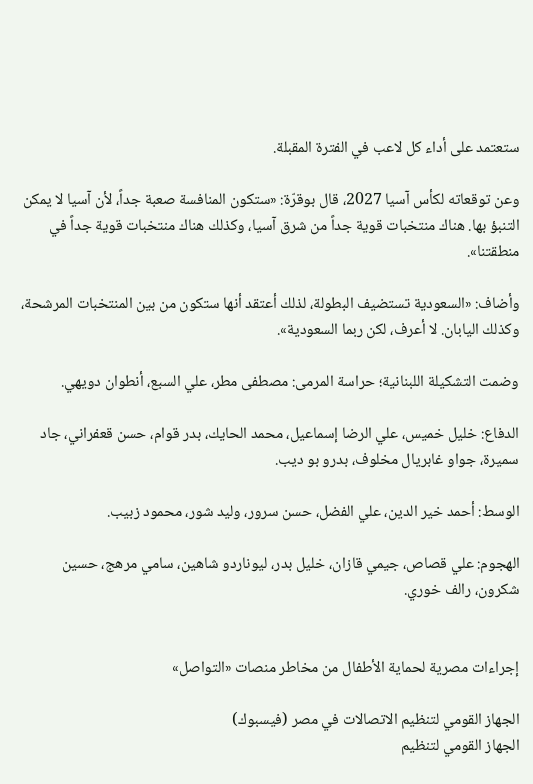ستعتمد على أداء كل لاعب في الفترة المقبلة.

وعن توقعاته لكأس آسيا 2027، قال بوقرّة: «ستكون المنافسة صعبة جداً، لأن آسيا لا يمكن التنبؤ بها. هناك منتخبات قوية جداً من شرق آسيا، وكذلك هناك منتخبات قوية جداً في منطقتنا».

وأضاف: «السعودية تستضيف البطولة، لذلك أعتقد أنها ستكون من بين المنتخبات المرشحة، وكذلك اليابان. لا أعرف، لكن ربما السعودية».

وضمت التشكيلة اللبنانية؛ حراسة المرمى: مصطفى مطر، علي السبع، أنطوان دويهي.

الدفاع: خليل خميس، علي الرضا إسماعيل، محمد الحايك، بدر قوام، حسن قعفراني، جاد سميرة، جواو غابريال مخلوف، بدرو بو ديب.

الوسط: أحمد خير الدين، علي الفضل، حسن سرور، وليد شور، محمود زبيب.

الهجوم: علي قصاص، جيمي قازان، خليل بدر، ليوناردو شاهين، سامي مرهج، حسين شكرون، رالف خوري.


إجراءات مصرية لحماية الأطفال من مخاطر منصات «التواصل»

الجهاز القومي لتنظيم الاتصالات في مصر (فيسبوك)
الجهاز القومي لتنظيم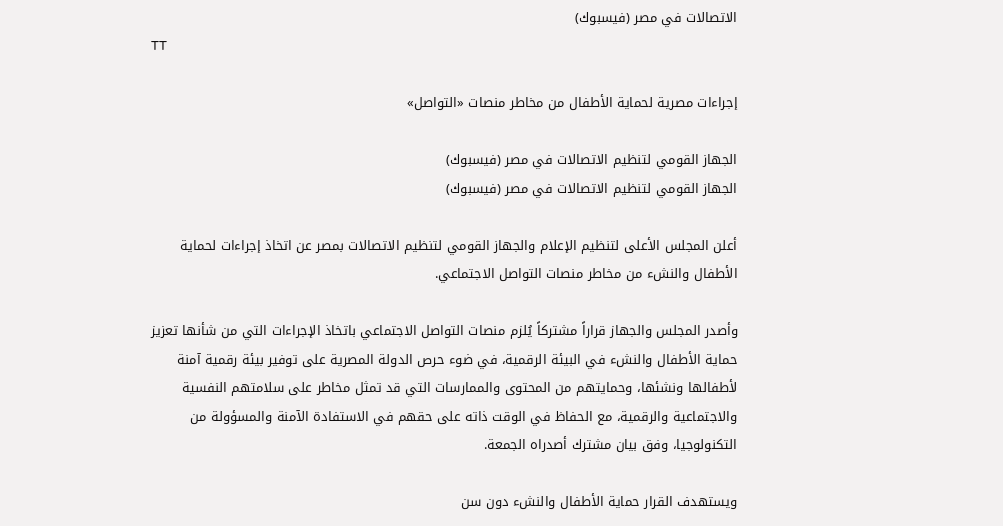الاتصالات في مصر (فيسبوك)
TT

إجراءات مصرية لحماية الأطفال من مخاطر منصات «التواصل»

الجهاز القومي لتنظيم الاتصالات في مصر (فيسبوك)
الجهاز القومي لتنظيم الاتصالات في مصر (فيسبوك)

أعلن المجلس الأعلى لتنظيم الإعلام والجهاز القومي لتنظيم الاتصالات بمصر عن اتخاذ إجراءات لحماية الأطفال والنشء من مخاطر منصات التواصل الاجتماعي.

وأصدر المجلس والجهاز قراراً مشتركاً يُلزم منصات التواصل الاجتماعي باتخاذ الإجراءات التي من شأنها تعزيز حماية الأطفال والنشء في البيئة الرقمية، في ضوء حرص الدولة المصرية على توفير بيئة رقمية آمنة لأطفالها ونشئها، وحمايتهم من المحتوى والممارسات التي قد تمثل مخاطر على سلامتهم النفسية والاجتماعية والرقمية، مع الحفاظ في الوقت ذاته على حقهم في الاستفادة الآمنة والمسؤولة من التكنولوجيا، وفق بيان مشترك أصدراه الجمعة.

ويستهدف القرار حماية الأطفال والنشء دون سن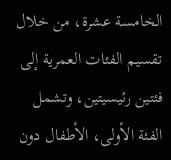الخامسة عشرة، من خلال تقسيم الفئات العمرية إلى فئتين رئيسيتين، وتشمل الفئة الأولى، الأطفال دون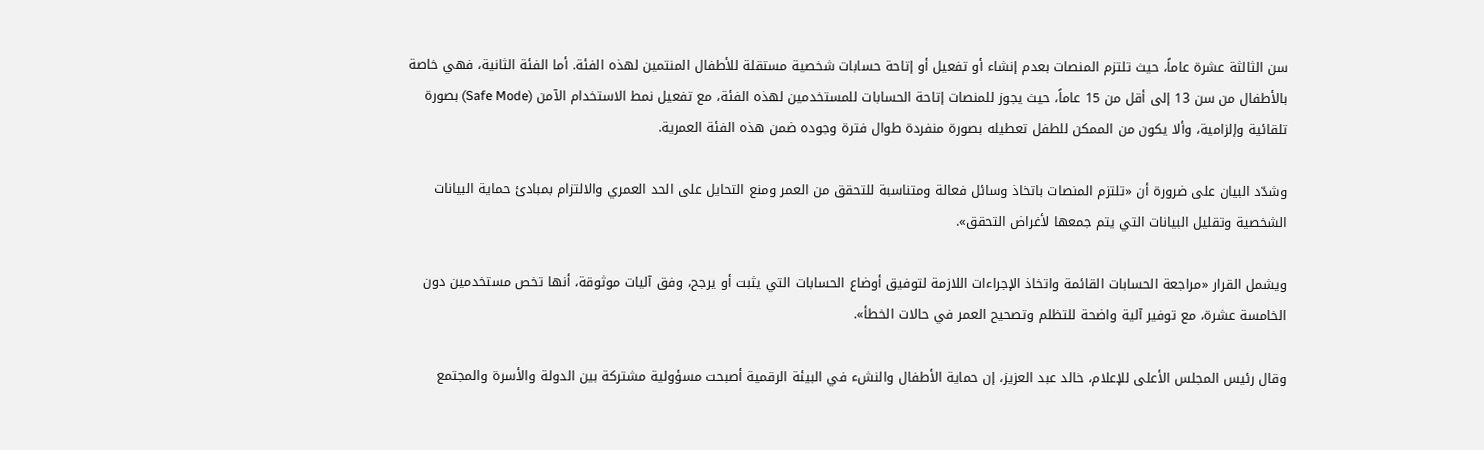سن الثالثة عشرة عاماً، حيث تلتزم المنصات بعدم إنشاء أو تفعيل أو إتاحة حسابات شخصية مستقلة للأطفال المنتمين لهذه الفئة. أما الفئة الثانية، فهي خاصة بالأطفال من سن 13 إلى أقل من 15 عاماً، حيث يجوز للمنصات إتاحة الحسابات للمستخدمين لهذه الفئة، مع تفعيل نمط الاستخدام الآمن (Safe Mode) بصورة تلقائية وإلزامية، وألا يكون من الممكن للطفل تعطيله بصورة منفردة طوال فترة وجوده ضمن هذه الفئة العمرية.

وشدّد البيان على ضرورة أن «تلتزم المنصات باتخاذ وسائل فعالة ومتناسبة للتحقق من العمر ومنع التحايل على الحد العمري والالتزام بمبادئ حماية البيانات الشخصية وتقليل البيانات التي يتم جمعها لأغراض التحقق».

ويشمل القرار «مراجعة الحسابات القائمة واتخاذ الإجراءات اللازمة لتوفيق أوضاع الحسابات التي يثبت أو يرجح، وفق آليات موثوقة، أنها تخص مستخدمين دون الخامسة عشرة، مع توفير آلية واضحة للتظلم وتصحيح العمر في حالات الخطأ».

وقال رئيس المجلس الأعلى للإعلام، خالد عبد العزيز، إن حماية الأطفال والنشء في البيئة الرقمية أصبحت مسؤولية مشتركة بين الدولة والأسرة والمجتمع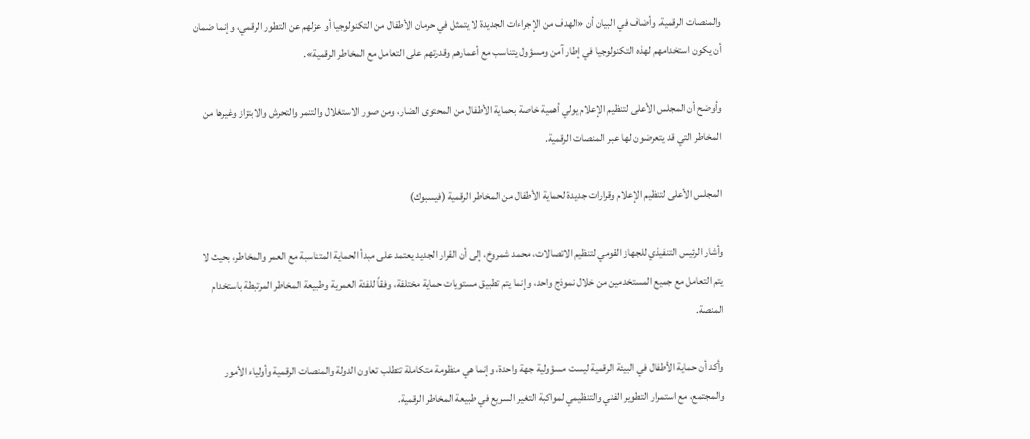والمنصات الرقمية. وأضاف في البيان أن «الهدف من الإجراءات الجديدة لا يتمثل في حرمان الأطفال من التكنولوجيا أو عزلهم عن التطور الرقمي، وإنما ضمان أن يكون استخدامهم لهذه التكنولوجيا في إطار آمن ومسؤول يتناسب مع أعمارهم وقدرتهم على التعامل مع المخاطر الرقمية».

وأوضح أن المجلس الأعلى لتنظيم الإعلام يولي أهمية خاصة بحماية الأطفال من المحتوى الضار، ومن صور الاستغلال والتنمر والتحرش والابتزاز وغيرها من المخاطر التي قد يتعرضون لها عبر المنصات الرقمية.

المجلس الأعلى لتنظيم الإعلام وقرارات جديدة لحماية الأطفال من المخاطر الرقمية (فيسبوك)

وأشار الرئيس التنفيذي للجهاز القومي لتنظيم الاتصالات، محمد شمروخ، إلى أن القرار الجديد يعتمد على مبدأ الحماية المتناسبة مع العمر والمخاطر، بحيث لا يتم التعامل مع جميع المستخدمين من خلال نموذج واحد، وإنما يتم تطبيق مستويات حماية مختلفة، وفقاً للفئة العمرية وطبيعة المخاطر المرتبطة باستخدام المنصة.

وأكد أن حماية الأطفال في البيئة الرقمية ليست مسؤولية جهة واحدة، وإنما هي منظومة متكاملة تتطلب تعاون الدولة والمنصات الرقمية وأولياء الأمور والمجتمع، مع استمرار التطوير الفني والتنظيمي لمواكبة التغير السريع في طبيعة المخاطر الرقمية.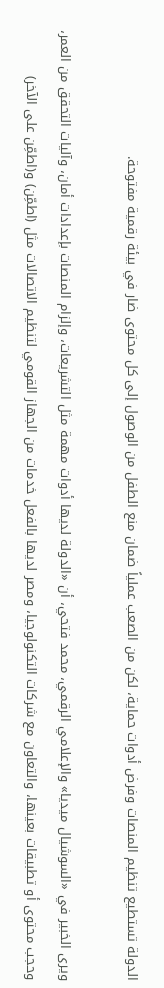الدولة تستطيع تنظيم المنصات وفرض أدوات حماية، لكن من الصعب عملياً ضمان منع الطفل من الوصول إلى كل محتوى ضار في بيئة رقمية مفتوحة.

ويرى الخبير في «السوشيال ميديا» والإعلامي الرقمي، محمد فتحي، أن «الدولة لديها أدوات مهمة مثل التشريعات، وإلزام المنصات بإعدادات أمان، وآليات التحقق من العمر، وحجب محتوى أو تطبيقات بعينها، والتعاون مع شركات التكنولوجيا، ومصر لديها بالفعل خدمات من الجهاز القومي لتنظيم الاتصالات مثل (اطمِّن) و(اطمِّن على الآخر)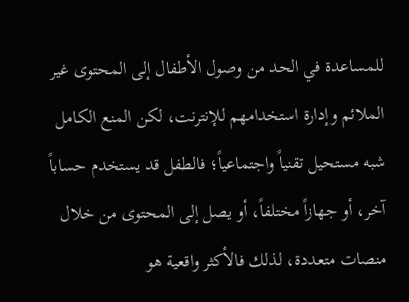للمساعدة في الحد من وصول الأطفال إلى المحتوى غير الملائم وإدارة استخدامهم للإنترنت، لكن المنع الكامل شبه مستحيل تقنياً واجتماعياً؛ فالطفل قد يستخدم حساباً آخر، أو جهازاً مختلفاً، أو يصل إلى المحتوى من خلال منصات متعددة، لذلك فالأكثر واقعية هو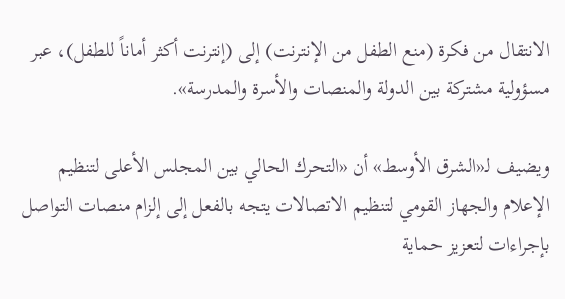الانتقال من فكرة (منع الطفل من الإنترنت) إلى (إنترنت أكثر أماناً للطفل)، عبر مسؤولية مشتركة بين الدولة والمنصات والأسرة والمدرسة».

ويضيف لـ«الشرق الأوسط» أن «التحرك الحالي بين المجلس الأعلى لتنظيم الإعلام والجهاز القومي لتنظيم الاتصالات يتجه بالفعل إلى إلزام منصات التواصل بإجراءات لتعزيز حماية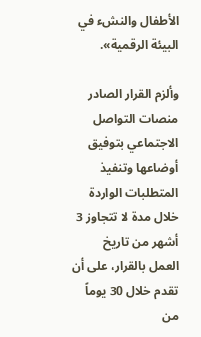الأطفال والنشء في البيئة الرقمية».

وألزم القرار الصادر منصات التواصل الاجتماعي بتوفيق أوضاعها وتنفيذ المتطلبات الواردة خلال مدة لا تتجاوز 3 أشهر من تاريخ العمل بالقرار، على أن تقدم خلال 30 يوماً من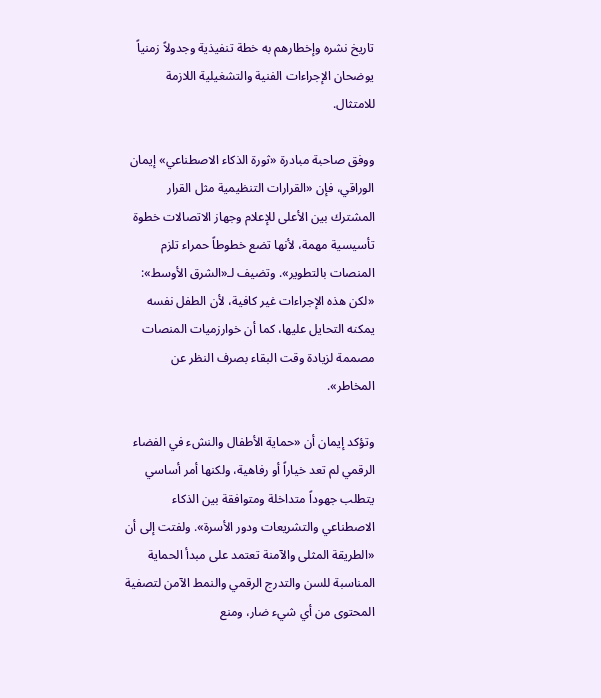تاريخ نشره وإخطارهم به خطة تنفيذية وجدولاً زمنياً يوضحان الإجراءات الفنية والتشغيلية اللازمة للامتثال.

ووفق صاحبة مبادرة «ثورة الذكاء الاصطناعي» إيمان الوراقي، فإن «القرارات التنظيمية مثل القرار المشترك بين الأعلى للإعلام وجهاز الاتصالات خطوة تأسيسية مهمة، لأنها تضع خطوطاً حمراء تلزم المنصات بالتطوير». وتضيف لـ«الشرق الأوسط»: «لكن هذه الإجراءات غير كافية، لأن الطفل نفسه يمكنه التحايل عليها، كما أن خوارزميات المنصات مصممة لزيادة وقت البقاء بصرف النظر عن المخاطر».

وتؤكد إيمان أن «حماية الأطفال والنشء في الفضاء الرقمي لم تعد خياراً أو رفاهية، ولكنها أمر أساسي يتطلب جهوداً متداخلة ومتوافقة بين الذكاء الاصطناعي والتشريعات ودور الأسرة». ولفتت إلى أن «الطريقة المثلى والآمنة تعتمد على مبدأ الحماية المناسبة للسن والتدرج الرقمي والنمط الآمن لتصفية المحتوى من أي شيء ضار، ومنع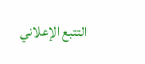التتبع الإعلاني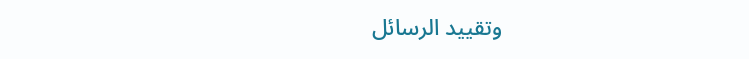وتقييد الرسائل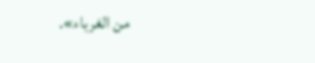من الغرباء».